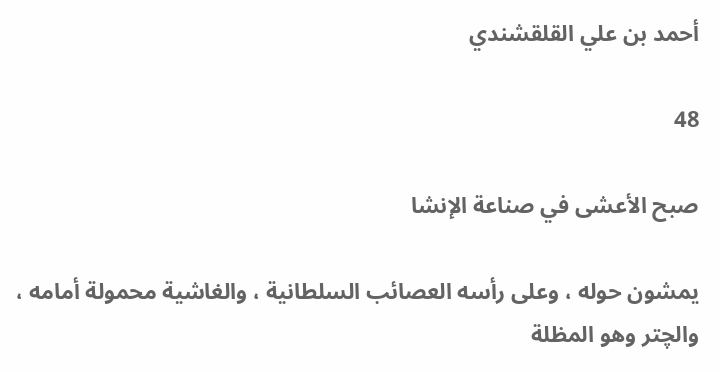أحمد بن علي القلقشندي

48

صبح الأعشى في صناعة الإنشا

يمشون حوله ، وعلى رأسه العصائب السلطانية ، والغاشية محمولة أمامه ، والچتر وهو المظلة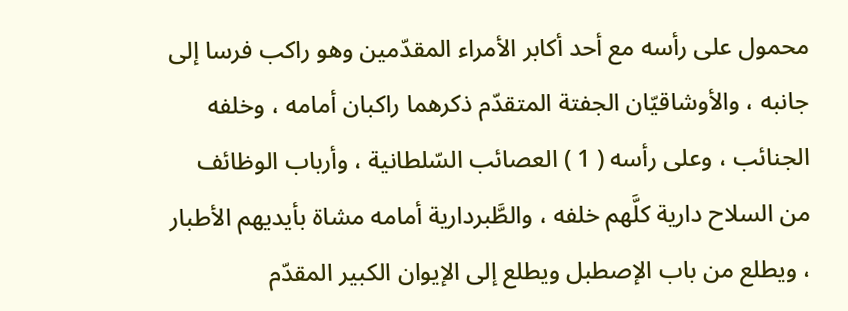محمول على رأسه مع أحد أكابر الأمراء المقدّمين وهو راكب فرسا إلى جانبه ، والأوشاقيّان الجفتة المتقدّم ذكرهما راكبان أمامه ، وخلفه الجنائب ، وعلى رأسه ( 1 ) العصائب السّلطانية ، وأرباب الوظائف من السلاح دارية كلَّهم خلفه ، والطَّبردارية أمامه مشاة بأيديهم الأطبار ، ويطلع من باب الإصطبل ويطلع إلى الإيوان الكبير المقدّم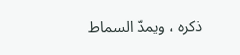ذكره ، ويمدّ السماط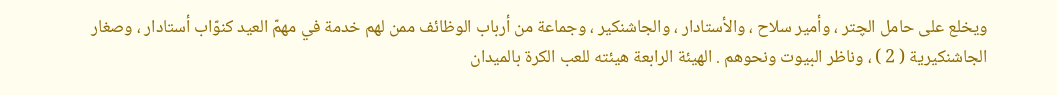ويخلع على حامل الچتر ، وأمير سلاح ، والأستادار ، والجاشنكير ، وجماعة من أرباب الوظائف ممن لهم خدمة في مهمّ العيد كنوّاب أستادار ، وصغار الجاشنكيرية ( 2 ) ، وناظر البيوت ونحوهم . الهيئة الرابعة هيئته للعب الكرة بالميدان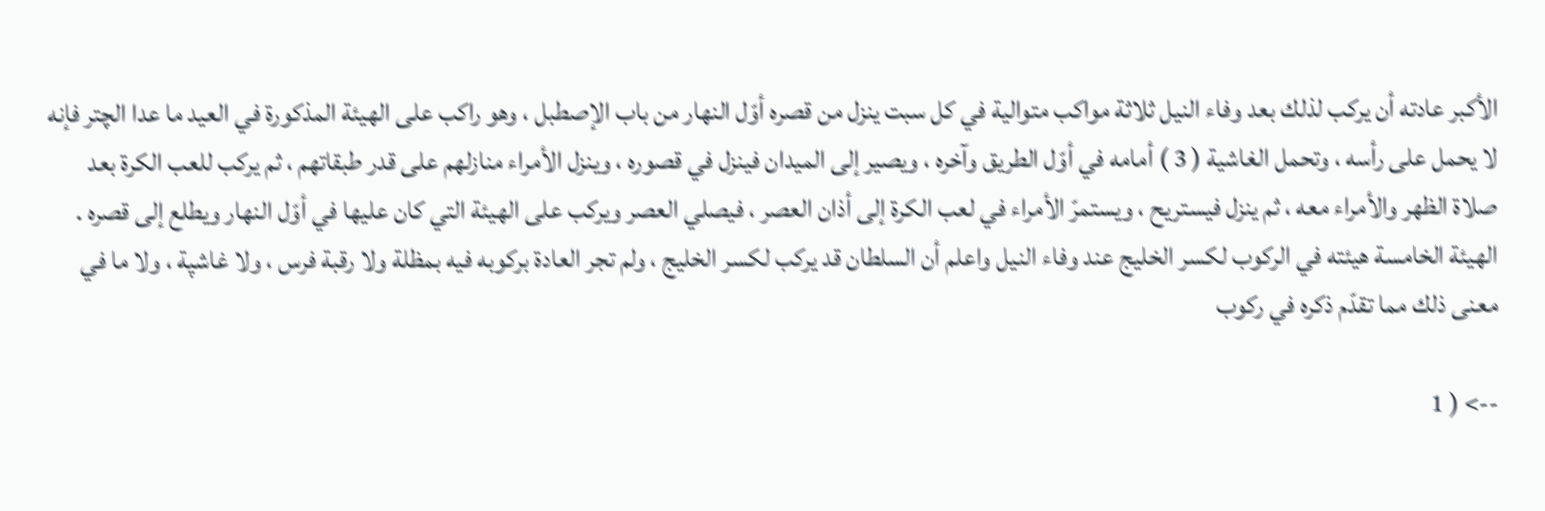الأكبر عادته أن يركب لذلك بعد وفاء النيل ثلاثة مواكب متوالية في كل سبت ينزل من قصره أوّل النهار من باب الإصطبل ، وهو راكب على الهيئة المذكورة في العيد ما عدا الچتر فإنه لا يحمل على رأسه ، وتحمل الغاشية ( 3 ) أمامه في أوّل الطريق وآخره ، ويصير إلى الميدان فينزل في قصوره ، وينزل الأمراء منازلهم على قدر طبقاتهم ، ثم يركب للعب الكرة بعد صلاة الظهر والأمراء معه ، ثم ينزل فيستريح ، ويستمرّ الأمراء في لعب الكرة إلى أذان العصر ، فيصلي العصر ويركب على الهيئة التي كان عليها في أوّل النهار ويطلع إلى قصره . الهيئة الخامسة هيئته في الركوب لكسر الخليج عند وفاء النيل واعلم أن السلطان قد يركب لكسر الخليج ، ولم تجر العادة بركوبه فيه بمظلة ولا رقبة فرس ، ولا غاشپة ، ولا ما في معنى ذلك مما تقدّم ذكره في ركوب

--> ( 1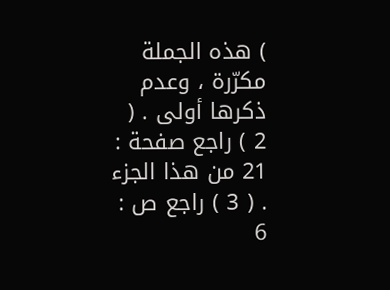) هذه الجملة مكرّرة ، وعدم ذكرها أولى . ( 2 ) راجع صفحة : 21 من هذا الجزء . ( 3 ) راجع ص : 6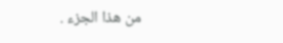من هذا الجزء .